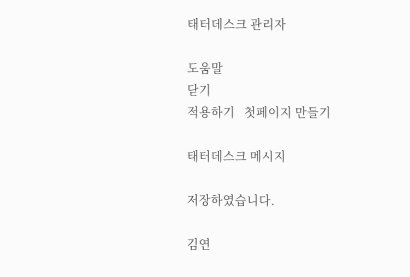태터데스크 관리자

도움말
닫기
적용하기   첫페이지 만들기

태터데스크 메시지

저장하였습니다.

김연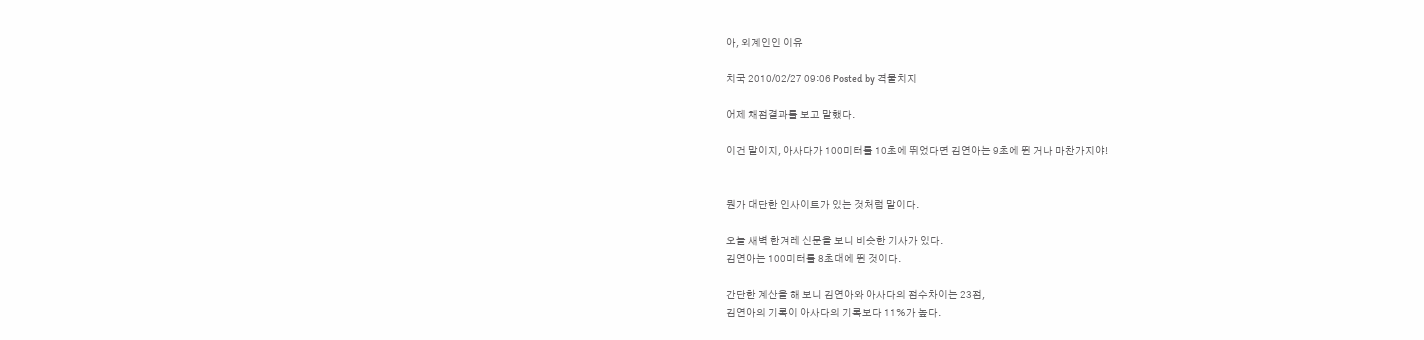아, 외계인인 이유

치국 2010/02/27 09:06 Posted by 격물치지

어제 채점결과를 보고 말했다.

이건 말이지, 아사다가 100미터를 10초에 뛰었다면 김연아는 9초에 뛴 거나 마찬가지야!


뭔가 대단한 인사이트가 있는 것처럼 말이다.

오늘 새벽 한겨레 신문을 보니 비슷한 기사가 있다.
김연아는 100미터를 8초대에 뛴 것이다.

간단한 계산을 해 보니 김연아와 아사다의 점수차이는 23점,
김연아의 기록이 아사다의 기록보다 11%가 높다.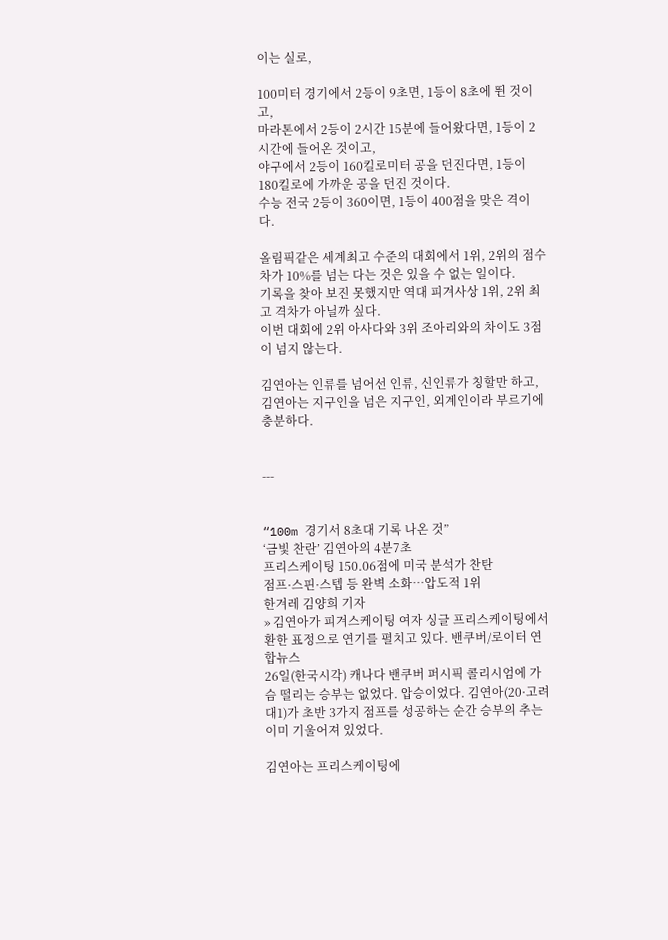이는 실로,

100미터 경기에서 2등이 9초면, 1등이 8초에 뛴 것이고,
마라톤에서 2등이 2시간 15분에 들어왔다면, 1등이 2시간에 들어온 것이고,
야구에서 2등이 160킬로미터 공을 던진다면, 1등이 180킬로에 가까운 공을 던진 것이다.
수능 전국 2등이 360이면, 1등이 400점을 맞은 격이다.

올림픽같은 세계최고 수준의 대회에서 1위, 2위의 점수차가 10%를 넘는 다는 것은 있을 수 없는 일이다.
기록을 찾아 보진 못했지만 역대 피겨사상 1위, 2위 최고 격차가 아닐까 싶다.
이번 대회에 2위 아사다와 3위 조아리와의 차이도 3점이 넘지 않는다.

김연아는 인류를 넘어선 인류, 신인류가 칭할만 하고,
김연아는 지구인을 넘은 지구인, 외계인이라 부르기에 충분하다.


---


“100m 경기서 8초대 기록 나온 것”
‘금빛 찬란’ 김연아의 4분7초
프리스케이팅 150.06점에 미국 분석가 찬탄
점프·스핀·스텝 등 완벽 소화…압도적 1위
한겨레 김양희 기자
» 김연아가 피겨스케이팅 여자 싱글 프리스케이팅에서 환한 표정으로 연기를 펼치고 있다. 밴쿠버/로이터 연합뉴스
26일(한국시각) 캐나다 밴쿠버 퍼시픽 콜리시엄에 가슴 떨리는 승부는 없었다. 압승이었다. 김연아(20·고려대1)가 초반 3가지 점프를 성공하는 순간 승부의 추는 이미 기울어져 있었다.

김연아는 프리스케이팅에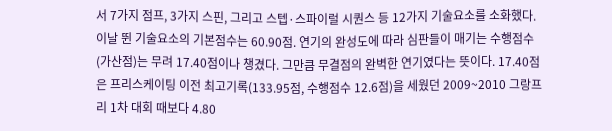서 7가지 점프, 3가지 스핀, 그리고 스텝·스파이럴 시퀀스 등 12가지 기술요소를 소화했다. 이날 뛴 기술요소의 기본점수는 60.90점. 연기의 완성도에 따라 심판들이 매기는 수행점수(가산점)는 무려 17.40점이나 챙겼다. 그만큼 무결점의 완벽한 연기였다는 뜻이다. 17.40점은 프리스케이팅 이전 최고기록(133.95점, 수행점수 12.6점)을 세웠던 2009~2010 그랑프리 1차 대회 때보다 4.80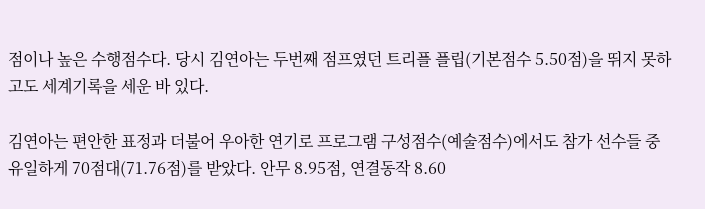점이나 높은 수행점수다. 당시 김연아는 두번째 점프였던 트리플 플립(기본점수 5.50점)을 뛰지 못하고도 세계기록을 세운 바 있다.

김연아는 편안한 표정과 더불어 우아한 연기로 프로그램 구성점수(예술점수)에서도 참가 선수들 중 유일하게 70점대(71.76점)를 받았다. 안무 8.95점, 연결동작 8.60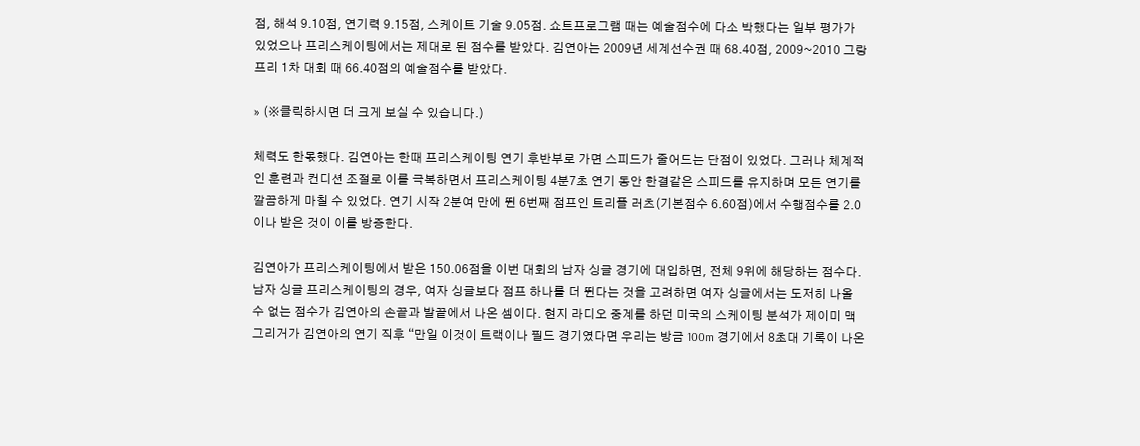점, 해석 9.10점, 연기력 9.15점, 스케이트 기술 9.05점. 쇼트프로그램 때는 예술점수에 다소 박했다는 일부 평가가 있었으나 프리스케이팅에서는 제대로 된 점수를 받았다. 김연아는 2009년 세계선수권 때 68.40점, 2009~2010 그랑프리 1차 대회 때 66.40점의 예술점수를 받았다.

» (※클릭하시면 더 크게 보실 수 있습니다.)

체력도 한몫했다. 김연아는 한때 프리스케이팅 연기 후반부로 가면 스피드가 줄어드는 단점이 있었다. 그러나 체계적인 훈련과 컨디션 조절로 이를 극복하면서 프리스케이팅 4분7초 연기 동안 한결같은 스피드를 유지하며 모든 연기를 깔끔하게 마칠 수 있었다. 연기 시작 2분여 만에 뛴 6번째 점프인 트리플 러츠(기본점수 6.60점)에서 수행점수를 2.0이나 받은 것이 이를 방증한다.

김연아가 프리스케이팅에서 받은 150.06점을 이번 대회의 남자 싱글 경기에 대입하면, 전체 9위에 해당하는 점수다. 남자 싱글 프리스케이팅의 경우, 여자 싱글보다 점프 하나를 더 뛴다는 것을 고려하면 여자 싱글에서는 도저히 나올 수 없는 점수가 김연아의 손끝과 발끝에서 나온 셈이다. 현지 라디오 중계를 하던 미국의 스케이팅 분석가 제이미 맥그리거가 김연아의 연기 직후 “만일 이것이 트랙이나 필드 경기였다면 우리는 방금 100m 경기에서 8초대 기록이 나온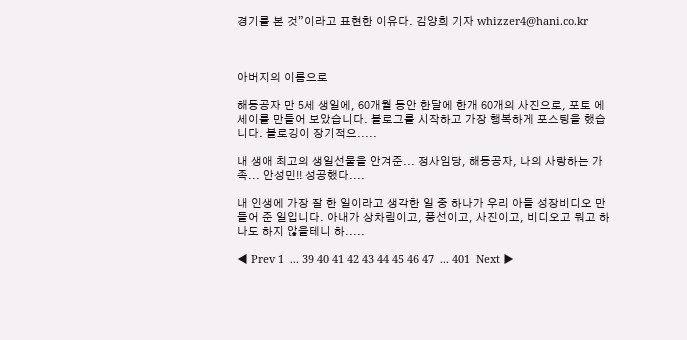경기를 본 것”이라고 표현한 이유다. 김양희 기자 whizzer4@hani.co.kr



아버지의 이름으로

해동공자 만 5세 생일에, 60개월 동안 한달에 한개 60개의 사진으로, 포토 에세이를 만들어 보았습니다. 블로그를 시작하고 가장 행복하게 포스팅을 했습니다. 블로깅이 장기적으.....

내 생애 최고의 생일선물을 안겨준... 정사임당, 해동공자, 나의 사랑하는 가족... 안성민!! 성공했다....

내 인생에 가장 잘 한 일이라고 생각한 일 중 하나가 우리 아들 성장비디오 만들어 준 일입니다. 아내가 상차림이고, 풍선이고, 사진이고, 비디오고 뭐고 하나도 하지 않을테니 하.....

◀ Prev 1  ... 39 40 41 42 43 44 45 46 47  ... 401  Next ▶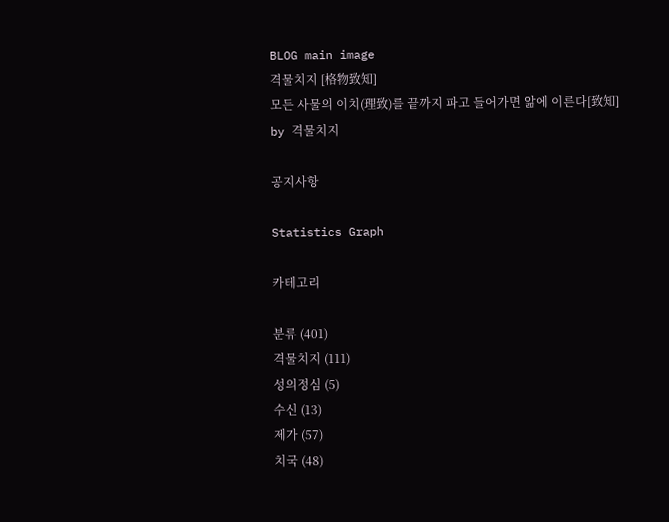BLOG main image
격물치지 [格物致知]
모든 사물의 이치(理致)를 끝까지 파고 들어가면 앎에 이른다[致知]
by 격물치지

공지사항

Statistics Graph

카테고리

분류 (401)
격물치지 (111)
성의정심 (5)
수신 (13)
제가 (57)
치국 (48)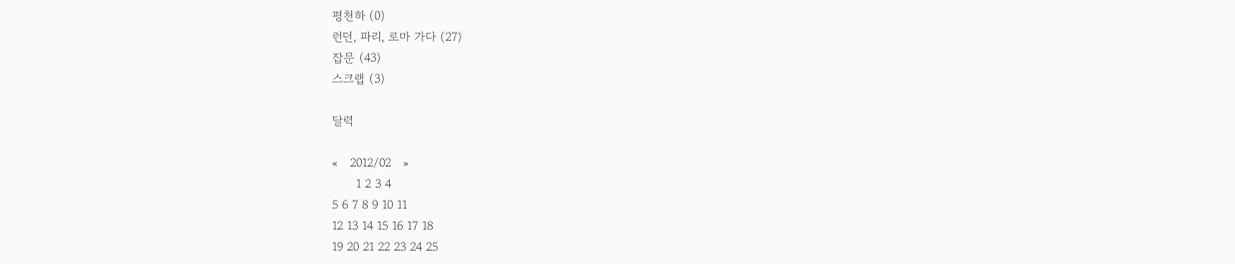평천하 (0)
런던, 파리, 로마 가다 (27)
잡문 (43)
스크랩 (3)

달력

«   2012/02   »
      1 2 3 4
5 6 7 8 9 10 11
12 13 14 15 16 17 18
19 20 21 22 23 24 25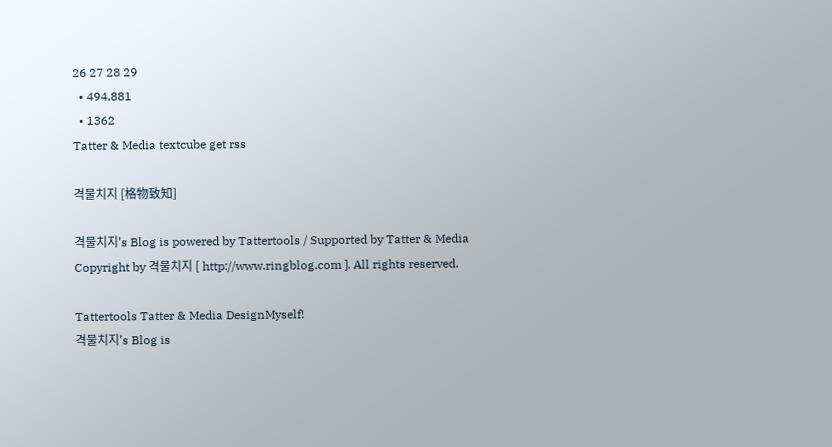26 27 28 29
  • 494,881
  • 1362
Tatter & Media textcube get rss

격물치지 [格物致知]

격물치지's Blog is powered by Tattertools / Supported by Tatter & Media
Copyright by 격물치지 [ http://www.ringblog.com ]. All rights reserved.

Tattertools Tatter & Media DesignMyself!
격물치지's Blog is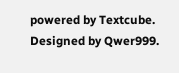powered by Textcube. Designed by Qwer999.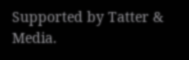Supported by Tatter & Media.